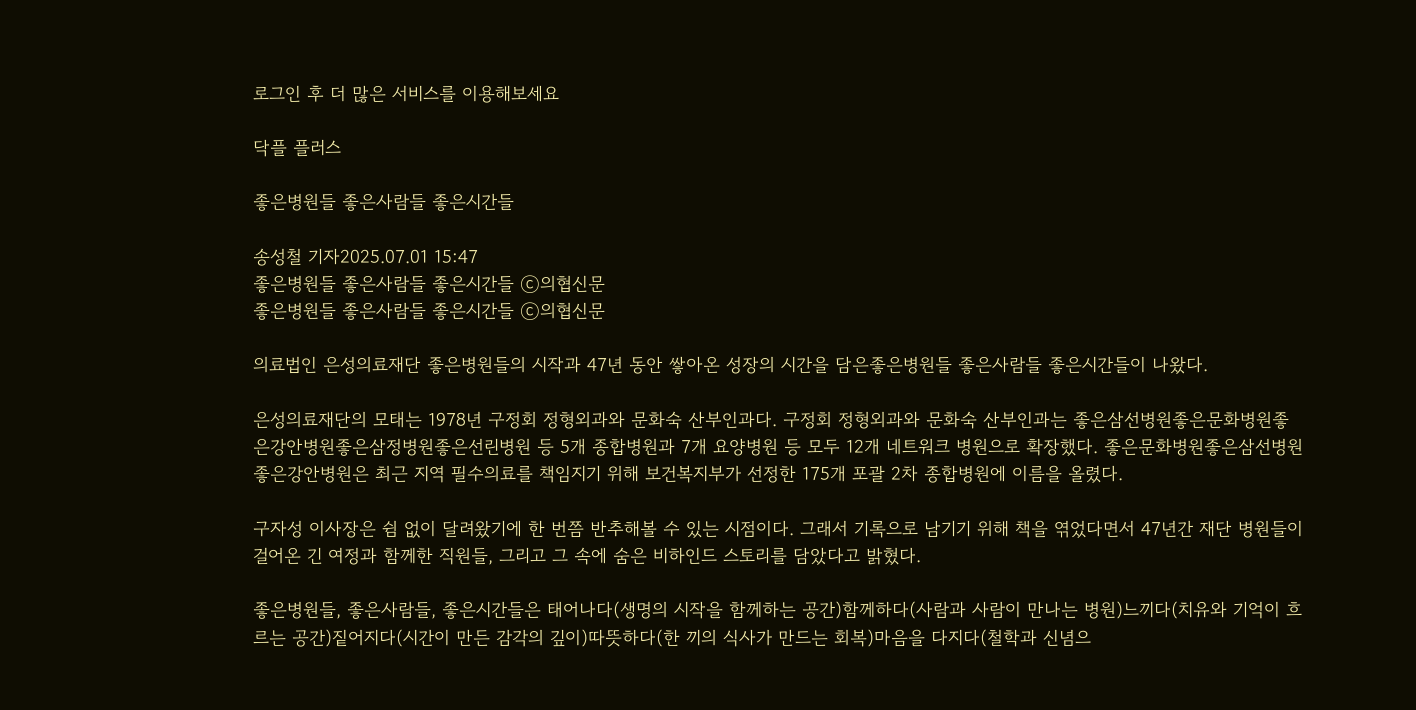로그인 후 더 많은 서비스를 이용해보세요

닥플 플러스

좋은병원들 좋은사람들 좋은시간들

송성철 기자2025.07.01 15:47
좋은병원들 좋은사람들 좋은시간들 ⓒ의협신문
좋은병원들 좋은사람들 좋은시간들 ⓒ의협신문

의료법인 은성의료재단 좋은병원들의 시작과 47년 동안 쌓아온 성장의 시간을 담은좋은병원들 좋은사람들 좋은시간들이 나왔다.

은성의료재단의 모태는 1978년 구정회 정형외과와 문화숙 산부인과다. 구정회 정형외과와 문화숙 산부인과는 좋은삼선병원좋은문화병원좋은강안병원좋은삼정병원좋은선린병원 등 5개 종합병원과 7개 요양병원 등 모두 12개 네트워크 병원으로 확장했다. 좋은문화병원좋은삼선병원좋은강안병원은 최근 지역 필수의료를 책임지기 위해 보건복지부가 선정한 175개 포괄 2차 종합병원에 이름을 올렸다.

구자성 이사장은 쉼 없이 달려왔기에 한 번쯤 반추해볼 수 있는 시점이다. 그래서 기록으로 남기기 위해 책을 엮었다면서 47년간 재단 병원들이 걸어온 긴 여정과 함께한 직원들, 그리고 그 속에 숨은 비하인드 스토리를 담았다고 밝혔다.

좋은병원들, 좋은사람들, 좋은시간들은 태어나다(생명의 시작을 함께하는 공간)함께하다(사람과 사람이 만나는 병원)느끼다(치유와 기억이 흐르는 공간)짙어지다(시간이 만든 감각의 깊이)따뜻하다(한 끼의 식사가 만드는 회복)마음을 다지다(철학과 신념으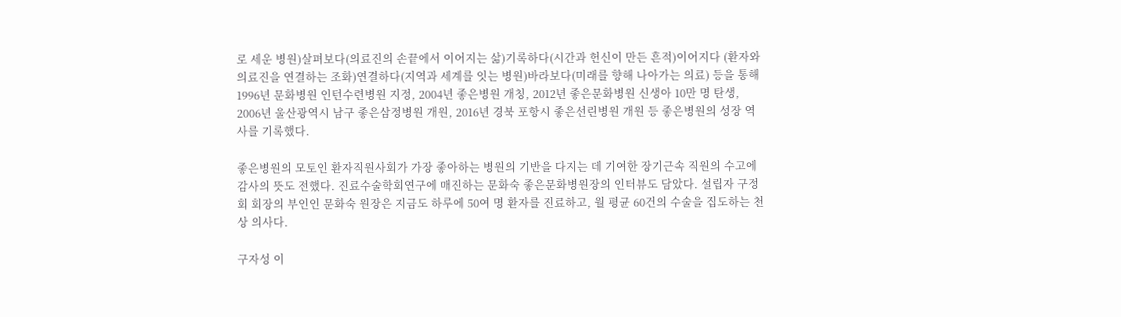로 세운 병원)살펴보다(의료진의 손끝에서 이어지는 삶)기록하다(시간과 헌신이 만든 흔적)이어지다 (환자와 의료진을 연결하는 조화)연결하다(지역과 세계를 잇는 병원)바라보다(미래를 향해 나아가는 의료) 등을 통해 1996년 문화병원 인턴수련병원 지정, 2004년 좋은병원 개칭, 2012년 좋은문화병원 신생아 10만 명 탄생, 2006년 울산광역시 남구 좋은삼정병원 개원, 2016년 경북 포항시 좋은선린병원 개원 등 좋은병원의 성장 역사를 기록했다.

좋은병원의 모토인 환자직원사회가 가장 좋아하는 병원의 기반을 다지는 데 기여한 장기근속 직원의 수고에 감사의 뜻도 전했다. 진료수술학회연구에 매진하는 문화숙 좋은문화병원장의 인터뷰도 담았다. 설립자 구정회 회장의 부인인 문화숙 원장은 지금도 하루에 50여 명 환자를 진료하고, 월 평균 60건의 수술을 집도하는 천상 의사다.

구자성 이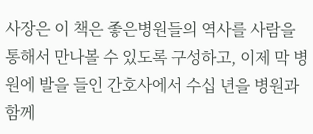사장은 이 책은 좋은병원들의 역사를 사람을 통해서 만나볼 수 있도록 구성하고, 이제 막 병원에 발을 들인 간호사에서 수십 년을 병원과 함께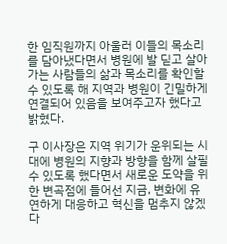한 임직원까지 아울러 이들의 목소리를 담아냈다면서 병원에 발 딛고 살아가는 사람들의 삶과 목소리를 확인할 수 있도록 해 지역과 병원이 긴밀하게 연결되어 있음을 보여주고자 했다고 밝혔다.

구 이사장은 지역 위기가 운위되는 시대에 병원의 지향과 방향을 함께 살필 수 있도록 했다면서 새로운 도약을 위한 변곡점에 들어선 지금, 변화에 유연하게 대응하고 혁신을 멈추지 않겠다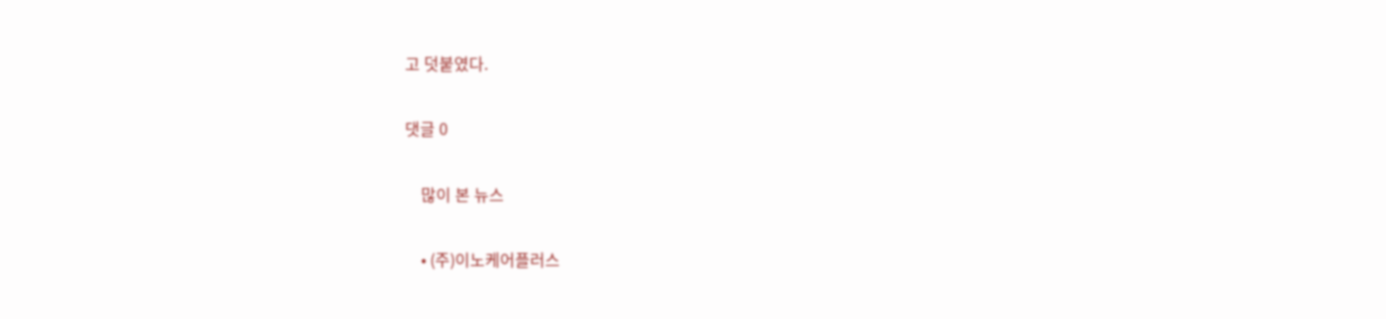고 덧붙였다.

댓글 0

    많이 본 뉴스

    • (주)이노케어플러스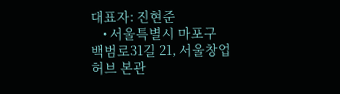대표자: 진현준
    • 서울특별시 마포구 백범로31길 21, 서울창업허브 본관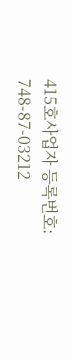415호사업자 등록번호: 748-87-03212